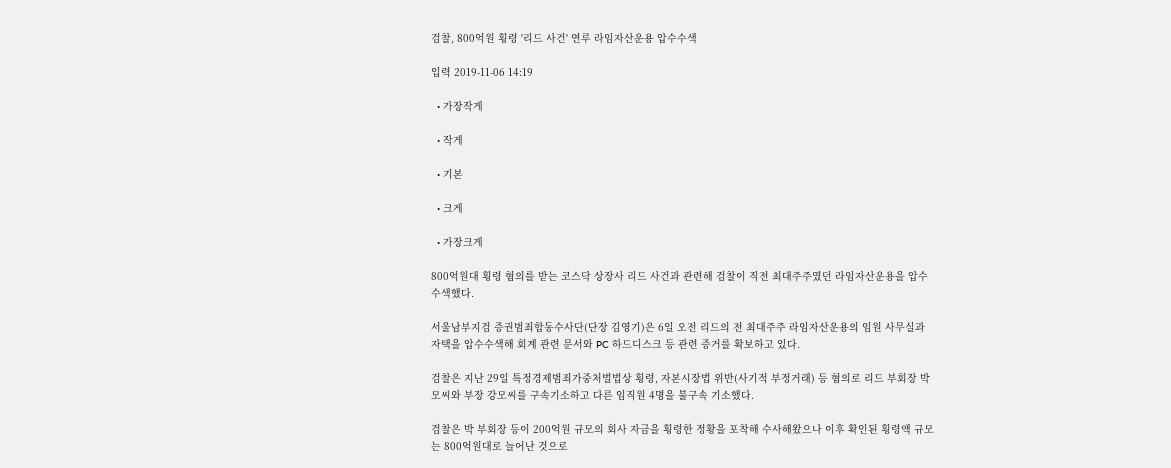검찰, 800억원 횡령 '리드 사건' 연루 라임자산운용 압수수색

입력 2019-11-06 14:19

  • 가장작게

  • 작게

  • 기본

  • 크게

  • 가장크게

800억원대 횡령 혐의를 받는 코스닥 상장사 리드 사건과 관련해 검찰이 직전 최대주주였던 라임자산운용을 압수수색했다.

서울남부지검 증권범죄합동수사단(단장 김영기)은 6일 오전 리드의 전 최대주주 라임자산운용의 임원 사무실과 자택을 압수수색해 회계 관련 문서와 PC 하드디스크 등 관련 증거를 확보하고 있다.

검찰은 지난 29일 특정경제범죄가중처벌법상 횡령, 자본시장법 위반(사기적 부정거래) 등 혐의로 리드 부회장 박모씨와 부장 강모씨를 구속기소하고 다른 임직원 4명을 불구속 기소했다.

검찰은 박 부회장 등이 200억원 규모의 회사 자금을 횡령한 정황을 포착해 수사해왔으나 이후 확인된 횡령액 규모는 800억원대로 늘어난 것으로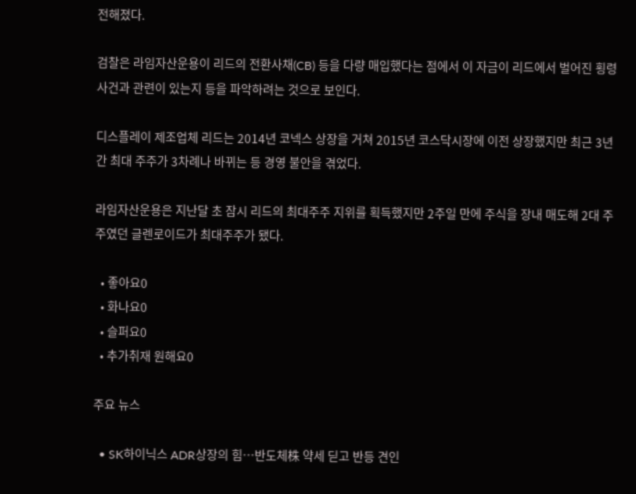전해졌다.

검찰은 라임자산운용이 리드의 전환사채(CB) 등을 다량 매입했다는 점에서 이 자금이 리드에서 벌어진 횡령사건과 관련이 있는지 등을 파악하려는 것으로 보인다.

디스플레이 제조업체 리드는 2014년 코넥스 상장을 거쳐 2015년 코스닥시장에 이전 상장했지만 최근 3년 간 최대 주주가 3차례나 바뀌는 등 경영 불안을 겪었다.

라임자산운용은 지난달 초 잠시 리드의 최대주주 지위를 획득했지만 2주일 만에 주식을 장내 매도해 2대 주주였던 글렌로이드가 최대주주가 됐다.

  • 좋아요0
  • 화나요0
  • 슬퍼요0
  • 추가취재 원해요0

주요 뉴스

  • SK하이닉스 ADR상장의 힘…반도체株 약세 딛고 반등 견인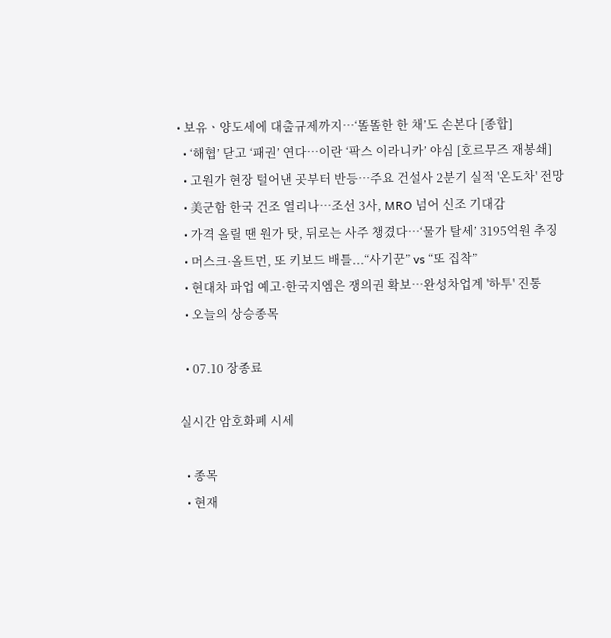• 보유ㆍ양도세에 대출규제까지…‘똘똘한 한 채’도 손본다 [종합]
  • ‘해협’ 닫고 ‘패권’ 연다…이란 ‘팍스 이라니카’ 야심 [호르무즈 재봉쇄]
  • 고원가 현장 털어낸 곳부터 반등…주요 건설사 2분기 실적 '온도차' 전망
  • 美군함 한국 건조 열리나…조선 3사, MRO 넘어 신조 기대감
  • 가격 올릴 땐 원가 탓, 뒤로는 사주 챙겼다…‘물가 탈세’ 3195억원 추징
  • 머스크·올트먼, 또 키보드 배틀...“사기꾼” vs “또 집착”
  • 현대차 파업 예고·한국지엠은 쟁의권 확보…완성차업계 '하투' 진통
  • 오늘의 상승종목

  • 07.10 장종료

실시간 암호화폐 시세

  • 종목
  • 현재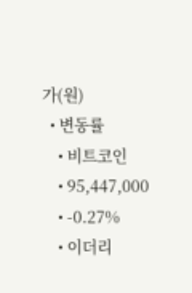가(원)
  • 변동률
    • 비트코인
    • 95,447,000
    • -0.27%
    • 이더리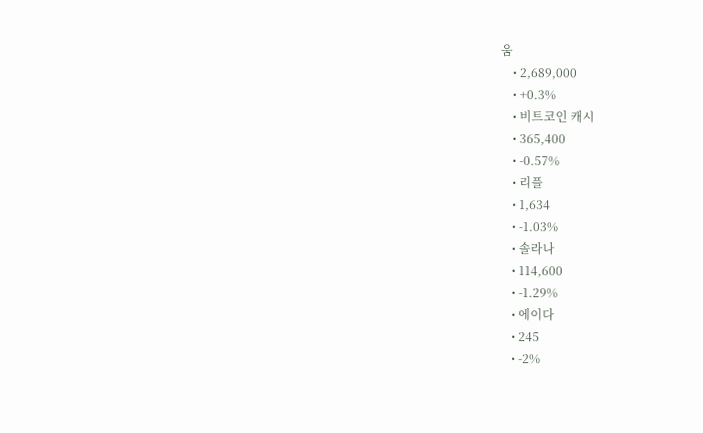움
    • 2,689,000
    • +0.3%
    • 비트코인 캐시
    • 365,400
    • -0.57%
    • 리플
    • 1,634
    • -1.03%
    • 솔라나
    • 114,600
    • -1.29%
    • 에이다
    • 245
    • -2%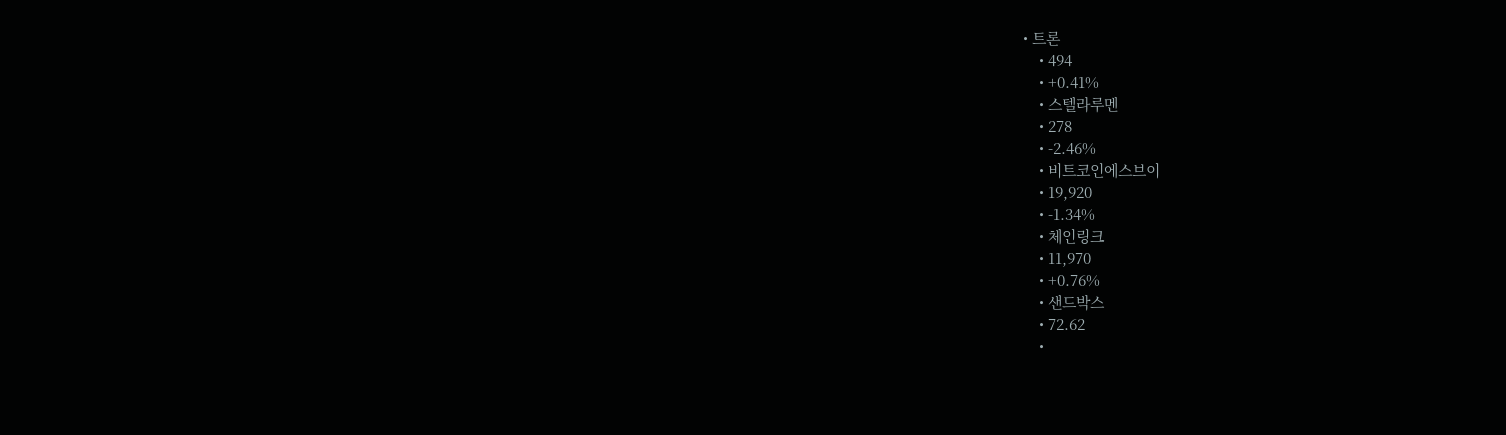• 트론
    • 494
    • +0.41%
    • 스텔라루멘
    • 278
    • -2.46%
    • 비트코인에스브이
    • 19,920
    • -1.34%
    • 체인링크
    • 11,970
    • +0.76%
    • 샌드박스
    • 72.62
    •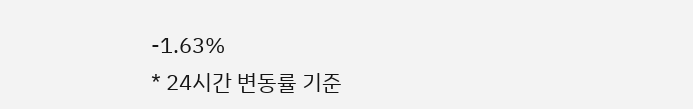-1.63%
* 24시간 변동률 기준